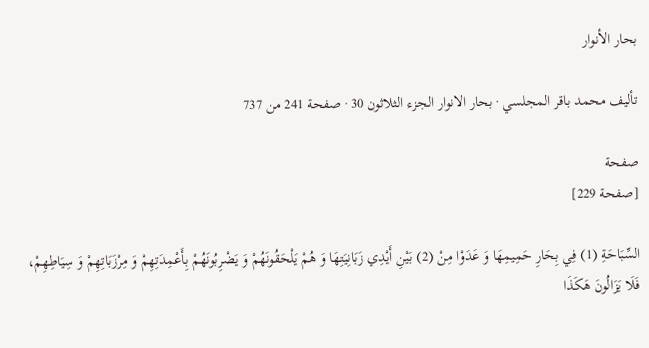بحار الأنوار

تأليف محمد باقر المجلسي · بحار الانوار الجزء الثلاثون 30 · صفحة 241 من 737

صفحة
[صفحة 229]

السِّبَاحَةِ (1) فِي بِحَارِ حَمِيمِهَا وَ عَدَوْا مِنْ (2) بَيْنِ أَيْدِي زَبَانِيَتِهَا وَ هُمْ يَلْحَقُونَهُمْ وَ يَضْرِبُونَهُمْ بِأَعْمِدَتِهِمْ وَ مِرْزَبَاتِهِمْ وَ سِيَاطِهِمْ، فَلَا يَزَالُونَ هَكَذَا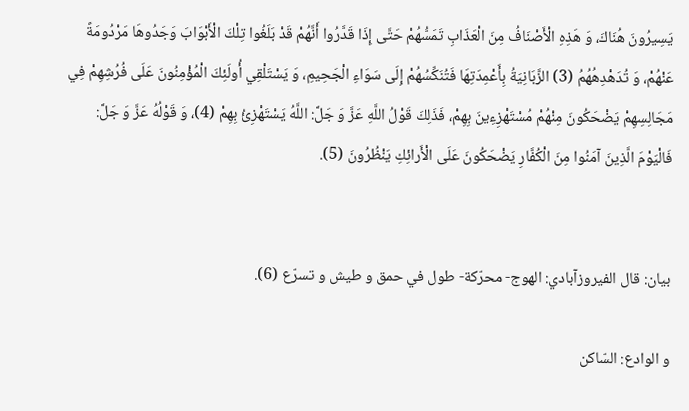يَسِيرُونَ هُنَاكَ، وَ هَذِهِ الْأَصْنَافُ مِنَ الْعَذَابِ تَمَسُّهُمْ حَتَّى إِذَا قَدَّرُوا أَنَّهُمْ قَدْ بَلَغُوا تِلْكَ الْأَبْوَابَ وَجَدُوهَا مَرْدُومَةً عَنْهُمْ، وَ تُدَهْدِهُهُمُ (3) الزَّبَانِيَةُ بِأَعْمِدَتِهَا فَتُنَكِّسُهُمْ إِلَى سَوَاءِ الْجَحِيمِ، وَ يَسْتَلْقِي أُولَئِكَ الْمُؤْمِنُونَ عَلَى فُرُشِهِمْ فِي مَجَالِسِهِمْ يَضْحَكُونَ مِنْهُمْ مُسْتَهْزِءِينَ بِهِمْ، فَذَلِكَ قَوْلُ اللَّهِ عَزَّ وَ جَلَّ: اللَّهُ يَسْتَهْزِئُ بِهِمْ (4)، وَ قَوْلُهُ عَزَّ وَ جَلَّ: فَالْيَوْمَ الَّذِينَ آمَنُوا مِنَ الْكُفَّارِ يَضْحَكُونَ عَلَى الْأَرائِكِ يَنْظُرُونَ (5).


بيان: قال الفيروزآبادي: الهوج- محرّكة- طول في حمق و طيش و تسرّع (6).

و الوادع: السّاكن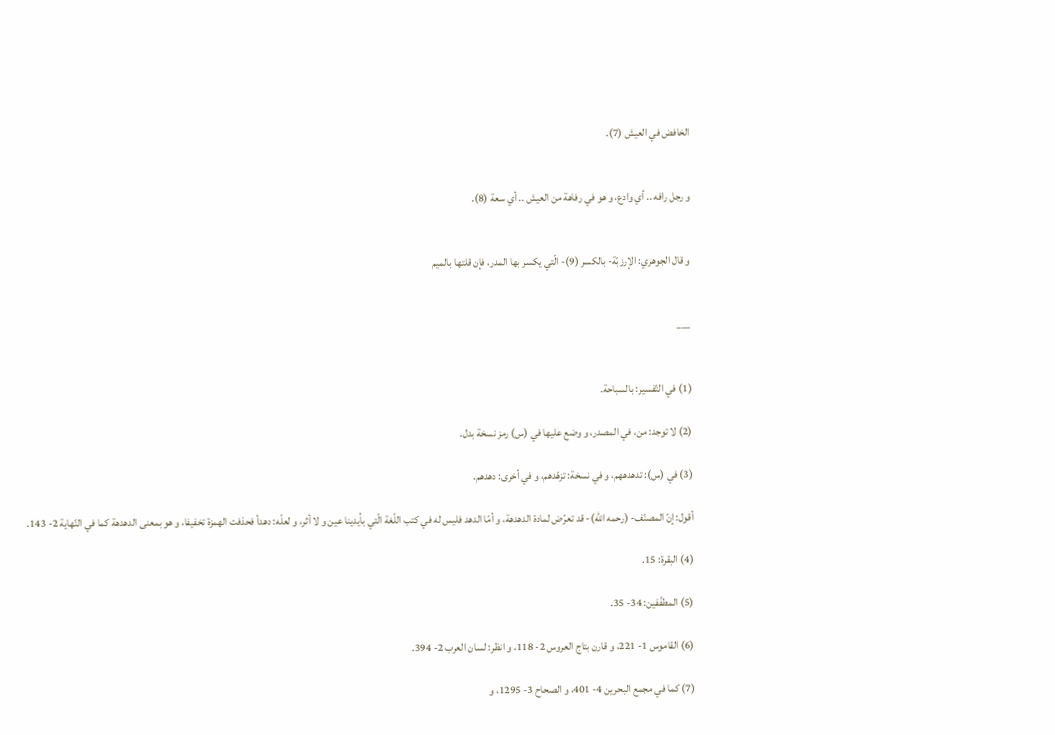الخافض في العيش (7).


و رجل رافه .. أي وادع، و هو في رفاهة من العيش .. أي سعة (8).


و قال الجوهري: الإرزبّة- بالكسر (9)- الّتي يكسر بها المدر، فإن قلتها بالميم


___


(1) في التّفسير: بالسباحة.

(2) لا توجد: من، في المصدر، و وضع عليها في (س) رمز نسخة بدل.

(3) في (س): تدهدههم، و في نسخة: تزهّدهم، و في أخرى: دهدهم.

أقول: إنّ المصنّف- (رحمه الله)- قد تعرّض لمادة الدهدهة، و أمّا الدهد فليس له في كتب اللّغة الّتي بأيدينا عين و لا أثر، و لعلّه: دهدأ فحذفت الهمزة تخفيفا، و هو بمعنى الدهدهة كما في النّهاية 2- 143.

(4) البقرة: 15.

(5) المطفّفين: 34- 35.

(6) القاموس 1- 221، و قارن بتاج العروس 2- 118، و انظر: لسان العرب 2- 394.

(7) كما في مجمع البحرين 4- 401، و الصحاح 3- 1295، و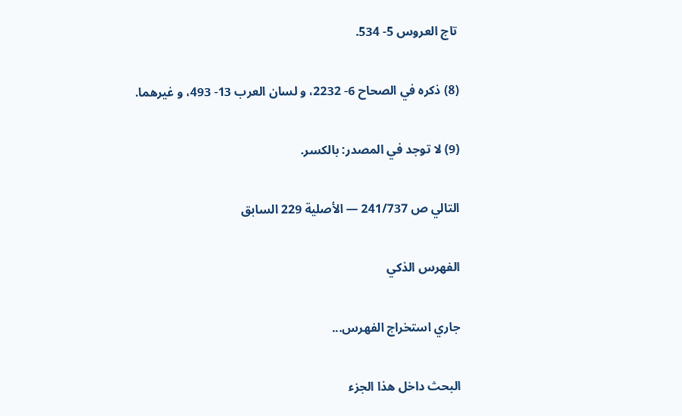تاج العروس 5- 534.

(8) ذكره في الصحاح 6- 2232، و لسان العرب 13- 493، و غيرهما.

(9) لا توجد في المصدر: بالكسر.

التالي ص 241/737 — الأصلية 229 السابق

الفهرس الذكي

جاري استخراج الفهرس...

البحث داخل هذا الجزء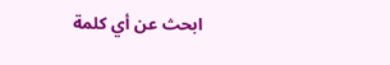ابحث عن أي كلمة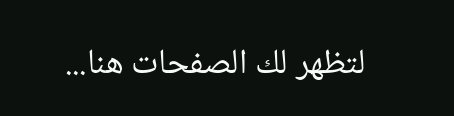لتظهر لك الصفحات هنا...